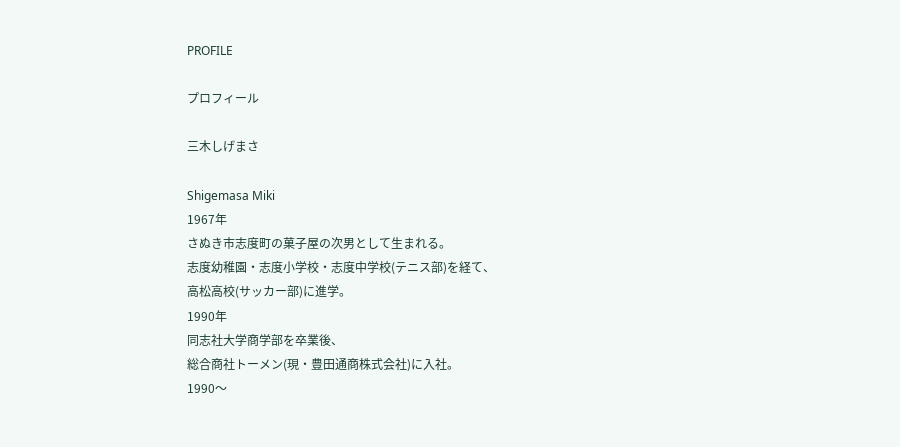PROFILE

プロフィール

三木しげまさ

Shigemasa Miki
1967年
さぬき市志度町の菓子屋の次男として生まれる。
志度幼稚園・志度小学校・志度中学校(テニス部)を経て、
高松高校(サッカー部)に進学。
1990年
同志社大学商学部を卒業後、
総合商社トーメン(現・豊田通商株式会社)に入社。
1990〜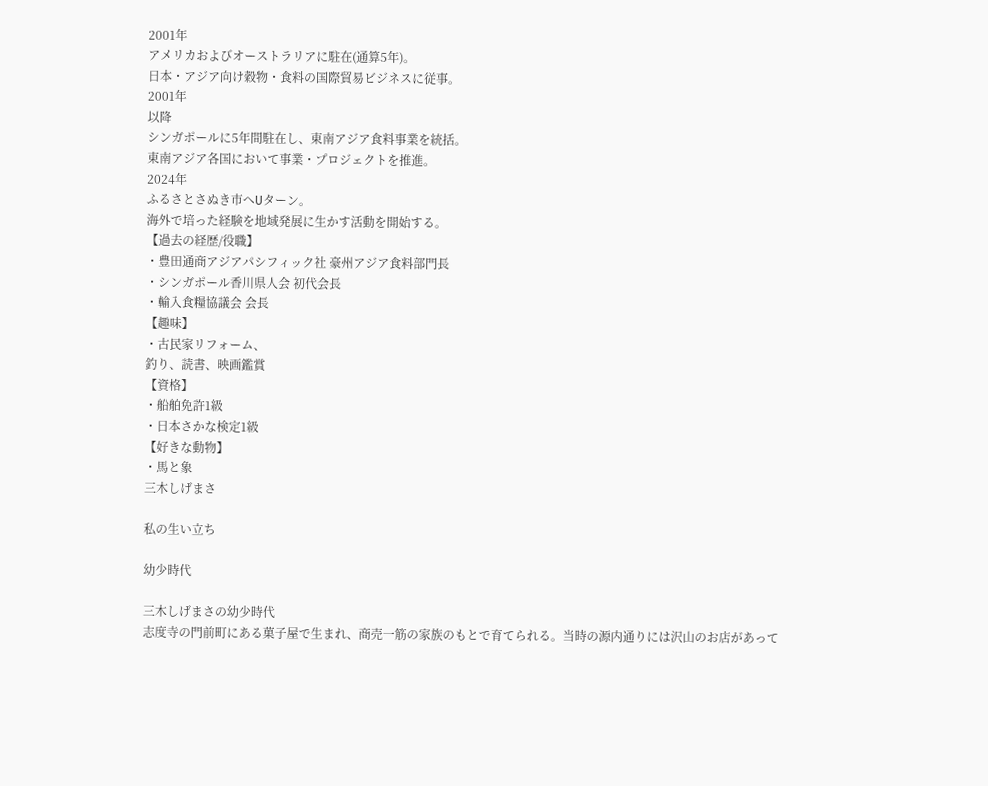2001年
アメリカおよびオーストラリアに駐在(通算5年)。
日本・アジア向け穀物・食料の国際貿易ビジネスに従事。
2001年
以降
シンガポールに5年間駐在し、東南アジア食料事業を統括。
東南アジア各国において事業・プロジェクトを推進。
2024年
ふるさとさぬき市へUターン。
海外で培った経験を地域発展に生かす活動を開始する。
【過去の経歴/役職】
・豊田通商アジアパシフィック社 豪州アジア食料部門長
・シンガポール香川県人会 初代会長
・輸入食糧協議会 会長
【趣味】
・古民家リフォーム、
釣り、読書、映画鑑賞
【資格】
・船舶免許1級
・日本さかな検定1級
【好きな動物】
・馬と象
三木しげまさ

私の生い立ち

幼少時代

三木しげまさの幼少時代
志度寺の門前町にある菓子屋で生まれ、商売一筋の家族のもとで育てられる。当時の源内通りには沢山のお店があって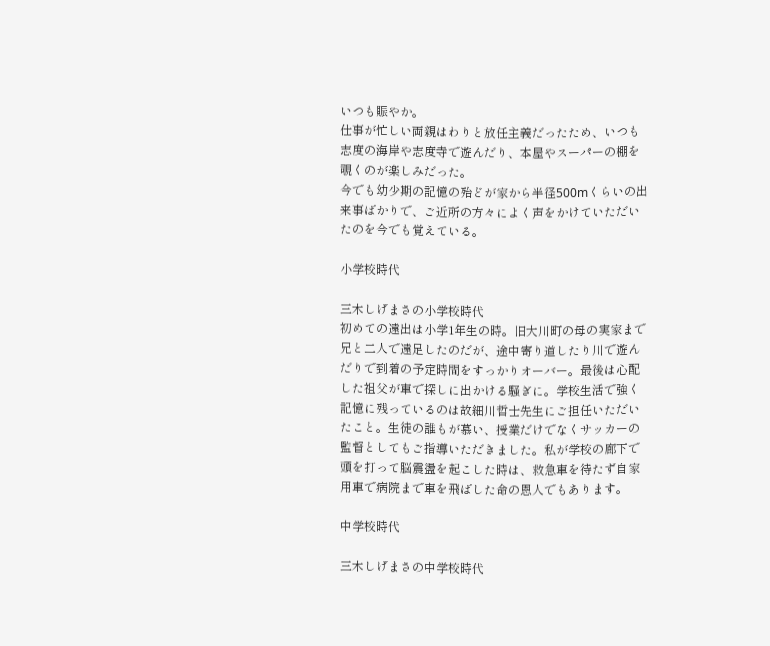いつも賑やか。
仕事が忙しい両親はわりと放任主義だったため、いつも志度の海岸や志度寺で遊んだり、本屋やスーパーの棚を覗くのが楽しみだった。
今でも幼少期の記憶の殆どが家から半径500mくらいの出来事ばかりで、ご近所の方々によく声をかけていただいたのを今でも覚えている。

小学校時代

三木しげまさの小学校時代
初めての遠出は小学1年生の時。旧大川町の母の実家まで兄と二人で遠足したのだが、途中寄り道したり川で遊んだりで到着の予定時間をすっかりオーバー。最後は心配した祖父が車で探しに出かける騒ぎに。学校生活で強く記憶に残っているのは故細川哲士先生にご担任いただいたこと。生徒の誰もが慕い、授業だけでなくサッカーの監督としてもご指導いただきました。私が学校の廊下で頭を打って脳震盪を起こした時は、救急車を待たず自家用車で病院まで車を飛ばした命の恩人でもあります。

中学校時代

三木しげまさの中学校時代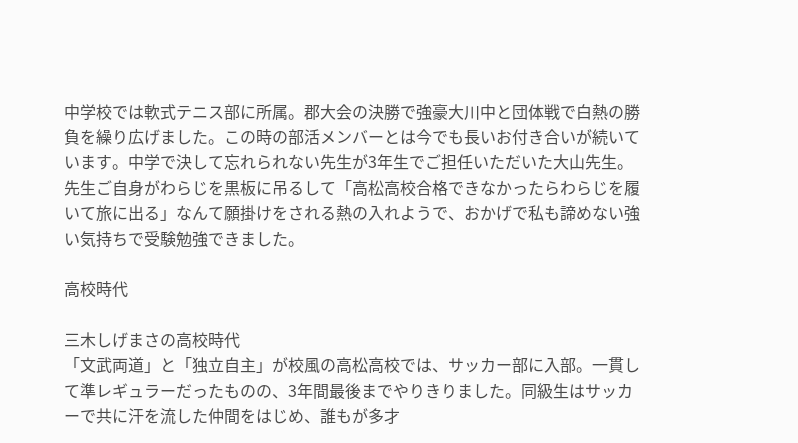中学校では軟式テニス部に所属。郡大会の決勝で強豪大川中と団体戦で白熱の勝負を繰り広げました。この時の部活メンバーとは今でも長いお付き合いが続いています。中学で決して忘れられない先生が3年生でご担任いただいた大山先生。先生ご自身がわらじを黒板に吊るして「高松高校合格できなかったらわらじを履いて旅に出る」なんて願掛けをされる熱の入れようで、おかげで私も諦めない強い気持ちで受験勉強できました。

高校時代

三木しげまさの高校時代
「文武両道」と「独立自主」が校風の高松高校では、サッカー部に入部。一貫して準レギュラーだったものの、3年間最後までやりきりました。同級生はサッカーで共に汗を流した仲間をはじめ、誰もが多才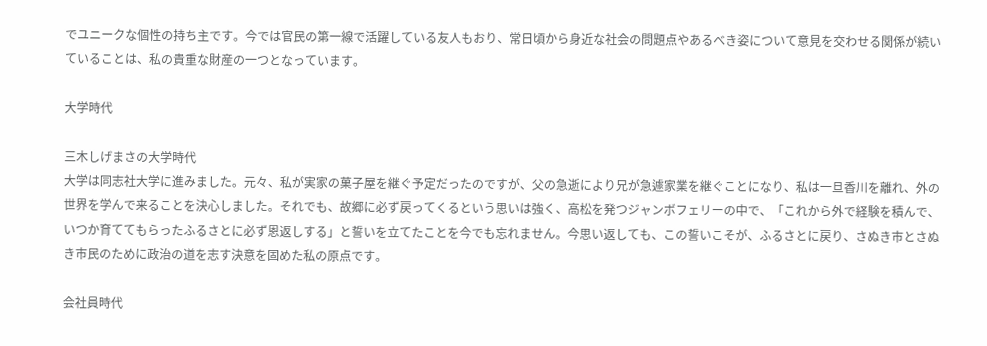でユニークな個性の持ち主です。今では官民の第一線で活躍している友人もおり、常日頃から身近な社会の問題点やあるべき姿について意見を交わせる関係が続いていることは、私の貴重な財産の一つとなっています。

大学時代

三木しげまさの大学時代
大学は同志社大学に進みました。元々、私が実家の菓子屋を継ぐ予定だったのですが、父の急逝により兄が急遽家業を継ぐことになり、私は一旦香川を離れ、外の世界を学んで来ることを決心しました。それでも、故郷に必ず戻ってくるという思いは強く、高松を発つジャンボフェリーの中で、「これから外で経験を積んで、いつか育ててもらったふるさとに必ず恩返しする」と誓いを立てたことを今でも忘れません。今思い返しても、この誓いこそが、ふるさとに戻り、さぬき市とさぬき市民のために政治の道を志す決意を固めた私の原点です。

会社員時代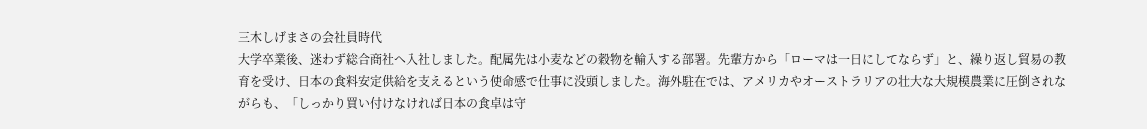三木しげまさの会社員時代
大学卒業後、迷わず総合商社へ入社しました。配属先は小麦などの穀物を輸入する部署。先輩方から「ローマは一日にしてならず」と、繰り返し貿易の教育を受け、日本の食料安定供給を支えるという使命感で仕事に没頭しました。海外駐在では、アメリカやオーストラリアの壮大な大規模農業に圧倒されながらも、「しっかり買い付けなければ日本の食卓は守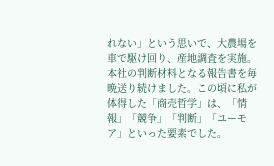れない」という思いで、大農場を車で駆け回り、産地調査を実施。本社の判断材料となる報告書を毎晩送り続けました。この頃に私が体得した「商売哲学」は、「情報」「競争」「判断」「ユーモア」といった要素でした。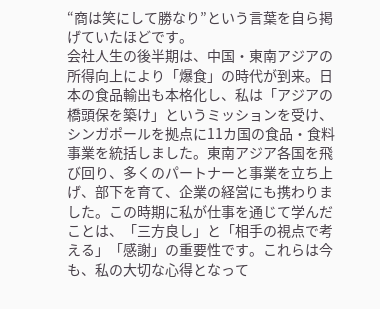“商は笑にして勝なり”という言葉を自ら掲げていたほどです。
会社人生の後半期は、中国・東南アジアの所得向上により「爆食」の時代が到来。日本の食品輸出も本格化し、私は「アジアの橋頭保を築け」というミッションを受け、シンガポールを拠点に11カ国の食品・食料事業を統括しました。東南アジア各国を飛び回り、多くのパートナーと事業を立ち上げ、部下を育て、企業の経営にも携わりました。この時期に私が仕事を通じて学んだことは、「三方良し」と「相手の視点で考える」「感謝」の重要性です。これらは今も、私の大切な心得となって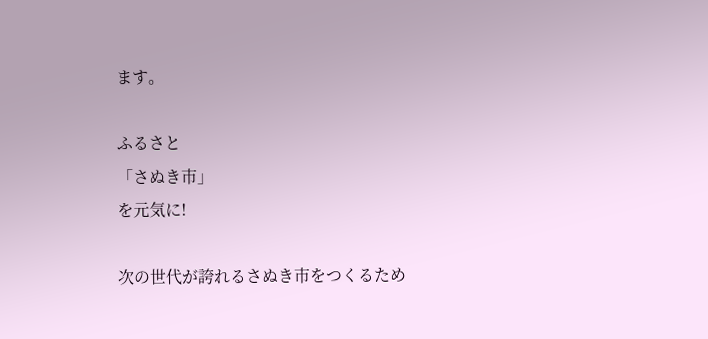ます。

ふるさと
「さぬき市」
を元気に!

次の世代が誇れるさぬき市をつくるため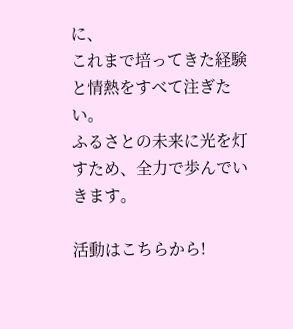に、
これまで培ってきた経験と情熱をすべて注ぎたい。
ふるさとの未来に光を灯すため、全力で歩んでいきます。

活動はこちらから!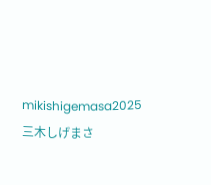mikishigemasa2025
三木しげまさ